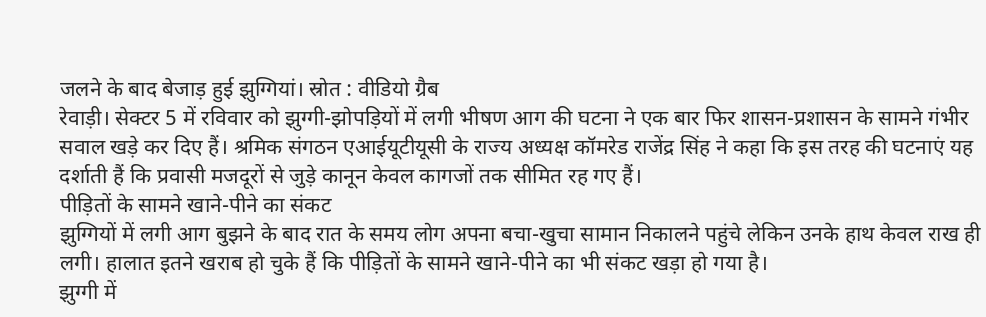जलने के बाद बेजाड़ हुई झुग्गियां। स्रोत : वीडियो ग्रैब
रेवाड़ी। सेक्टर 5 में रविवार को झुग्गी-झोपड़ियों में लगी भीषण आग की घटना ने एक बार फिर शासन-प्रशासन के सामने गंभीर सवाल खड़े कर दिए हैं। श्रमिक संगठन एआईयूटीयूसी के राज्य अध्यक्ष कॉमरेड राजेंद्र सिंह ने कहा कि इस तरह की घटनाएं यह दर्शाती हैं कि प्रवासी मजदूरों से जुड़े कानून केवल कागजों तक सीमित रह गए हैं।
पीड़ितों के सामने खाने-पीने का संकट
झुग्गियों में लगी आग बुझने के बाद रात के समय लोग अपना बचा-खुचा सामान निकालने पहुंचे लेकिन उनके हाथ केवल राख ही लगी। हालात इतने खराब हो चुके हैं कि पीड़ितों के सामने खाने-पीने का भी संकट खड़ा हो गया है।
झुग्गी में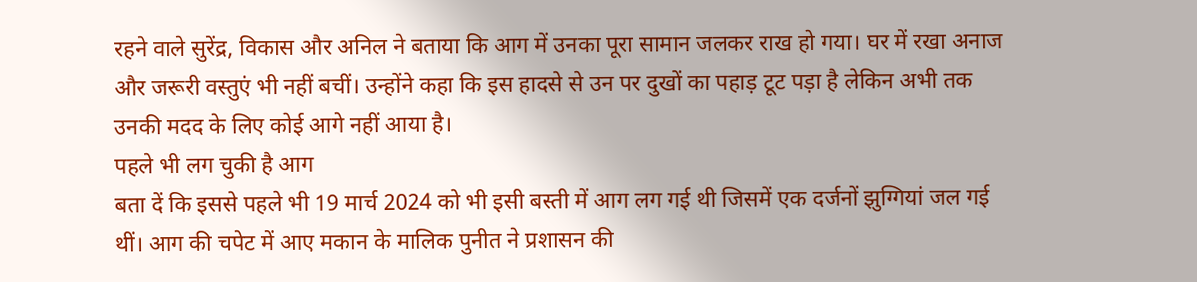रहने वाले सुरेंद्र, विकास और अनिल ने बताया कि आग में उनका पूरा सामान जलकर राख हो गया। घर में रखा अनाज और जरूरी वस्तुएं भी नहीं बचीं। उन्होंने कहा कि इस हादसे से उन पर दुखों का पहाड़ टूट पड़ा है लेकिन अभी तक उनकी मदद के लिए कोई आगे नहीं आया है।
पहले भी लग चुकी है आग
बता दें कि इससे पहले भी 19 मार्च 2024 को भी इसी बस्ती में आग लग गई थी जिसमें एक दर्जनों झुग्गियां जल गई थीं। आग की चपेट में आए मकान के मालिक पुनीत ने प्रशासन की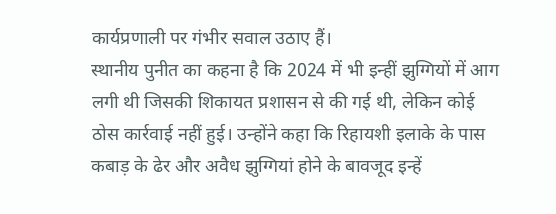कार्यप्रणाली पर गंभीर सवाल उठाए हैं।
स्थानीय पुनीत का कहना है कि 2024 में भी इन्हीं झुग्गियों में आग लगी थी जिसकी शिकायत प्रशासन से की गई थी, लेकिन कोई ठोस कार्रवाई नहीं हुई। उन्होंने कहा कि रिहायशी इलाके के पास कबाड़ के ढेर और अवैध झुग्गियां होने के बावजूद इन्हें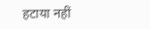हटाया नहीं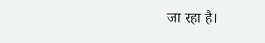जा रहा है।